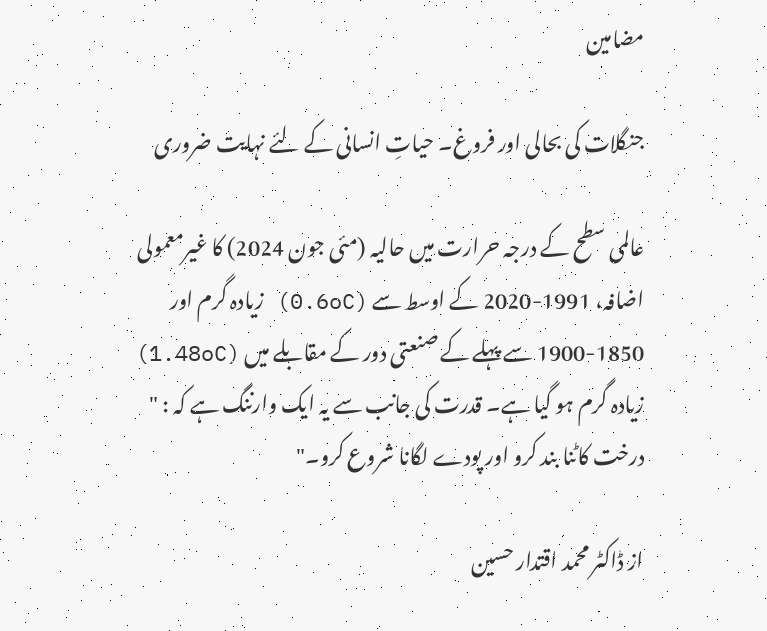مضامین

جنگلات کی بحالی اور فروغ۔ حیاتِ انسانی کے لئے نہایت ضروری

عالمی سطح کے درجہ حرارت میں حالیہ (مئی جون 2024) کا غیرمعمولی اضافہ، 1991-2020 کے اوسط سے (0.6oC) زیادہ گرم اور 1850-1900 سے پہلے کے صنعتی دور کے مقابلے میں (1.48oC) زیادہ گرم ہو گیا ہے۔ قدرت کی جانب سے یہ ایک وارننگ ہے کہ : " درخت کاٹنا بند کرو اور پودے لگانا شروع کرو۔"

از ڈاکٹر محمد اقتدار حسین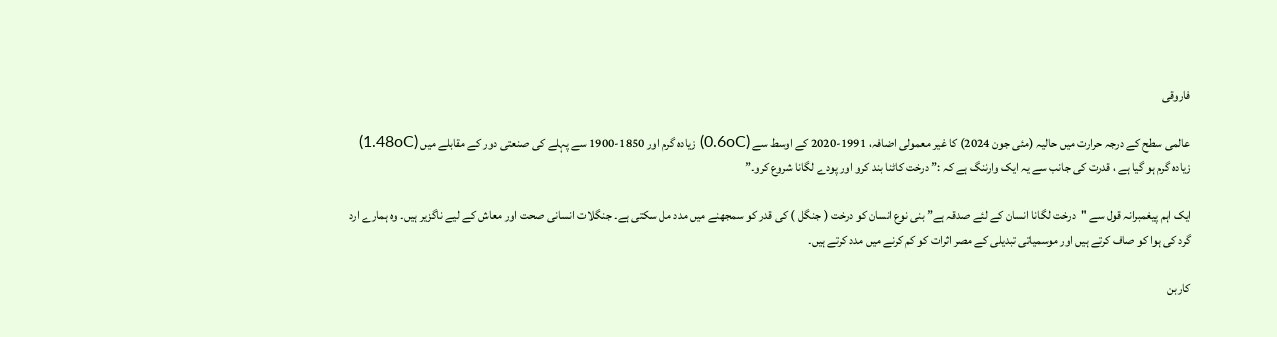فاروقی

عالمی سطح کے درجہ حرارت میں حالیہ (مئی جون 2024) کا غیر معمولی اضافہ، 1991-2020 کے اوسط سے (0.6oC) زیادہ گرم اور 1850-1900 سے پہلے کی صنعتی دور کے مقابلے میں (1.48oC) زیادہ گرم ہو گیا ہے ، قدرت کی جانب سے یہ ایک وارننگ ہے کہ :” درخت کاٹنا بند کرو اور پودے لگانا شروع کرو۔”

ایک اہم پیغمبرانہ قول سے "درخت لگانا انسان کے لئے صدقہ ہے” بنی نوع انسان کو درخت ( جنگل ) کی قدر کو سمجھنے میں مدد مل سکتی ہے۔ جنگلات انسانی صحت اور معاش کے لیے ناگزیر ہیں۔ وہ ہمارے ارد گرد کی ہوا کو صاف کرتے ہیں اور موسمیاتی تبدیلی کے مصر اثرات کو کم کرنے میں مدد کرتے ہیں۔

کاربن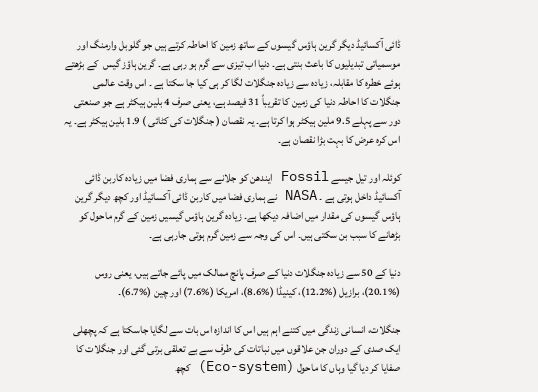ڈائی آکسائیڈ دیگر گرین ہاؤس گیسوں کے ساتھ زمین کا احاطہ کرتے ہیں جو گلوبل وارمنگ اور موسمیاتی تبدیلیوں کا باعث بنتی ہے۔ دنیا اب تیزی سے گرم ہو رہی ہے۔ گرین ہاؤز گیس  کے بڑھتے ہوئے خطرہ کا مقابلہ، زیادہ سے زیادہ جنگلات لگا کر ہی کیا جا سکتا ہے ۔ اس وقت عالمی جنگلات کا احاطہ دنیا کی زمین کا تقریباً 31 فیصد ہے، یعنی صرف 4 بلین ہیکٹر ہے جو صنعتی دور سے پہلے 9.5 ملین ہیکٹر ہوا کرتا ہے۔ یہ نقصان ( جنگلات کی کٹائی ) 1.9 بلین ہیکٹر ہے۔ یہ اس کرہ عرض کا بہت بڑا نقصان ہے۔

کوئلہ اور تیل جیسے Fossil ایندھن کو جلانے سے ہماری فضا میں زیادہ کاربن ڈائی آکسائیڈ داخل ہوتی ہے ۔ NASA نے ہماری فضا میں کاربن ڈائی آکسائیڈ اور کچھ دیگر گرین ہاؤس گیسوں کی مقدار میں اضافہ دیکھا ہے۔ زیادہ گرین ہاؤس گیسیں زمین کے گرم ماحول کو بڑھانے کا سبب بن سکتی ہیں۔ اس کی وجہ سے زمین گرم ہوتی جارہی ہے۔

دنیا کے 50 سے زیادہ جنگلات دنیا کے صرف پانچ ممالک میں پائے جاتے ہیں، یعنی روس (%20.1)، برازیل (%12.2)، کینیڈا (%8.6)، امریکا (%7.6) اور چین (%6.7)۔

جنگلات، انسانی زندگی میں کتنے اہم ہیں اس کا اندازہ اس بات سے لگایا جاسکتا ہے کہ پچھلی ایک صدی کے دوران جن علاقوں میں نباتات کی طرف سے بے تعلقی برتی گئی اور جنگلات کا صفایا کر دیا گیا وہاں کا ماحول (Eco-system) کچھ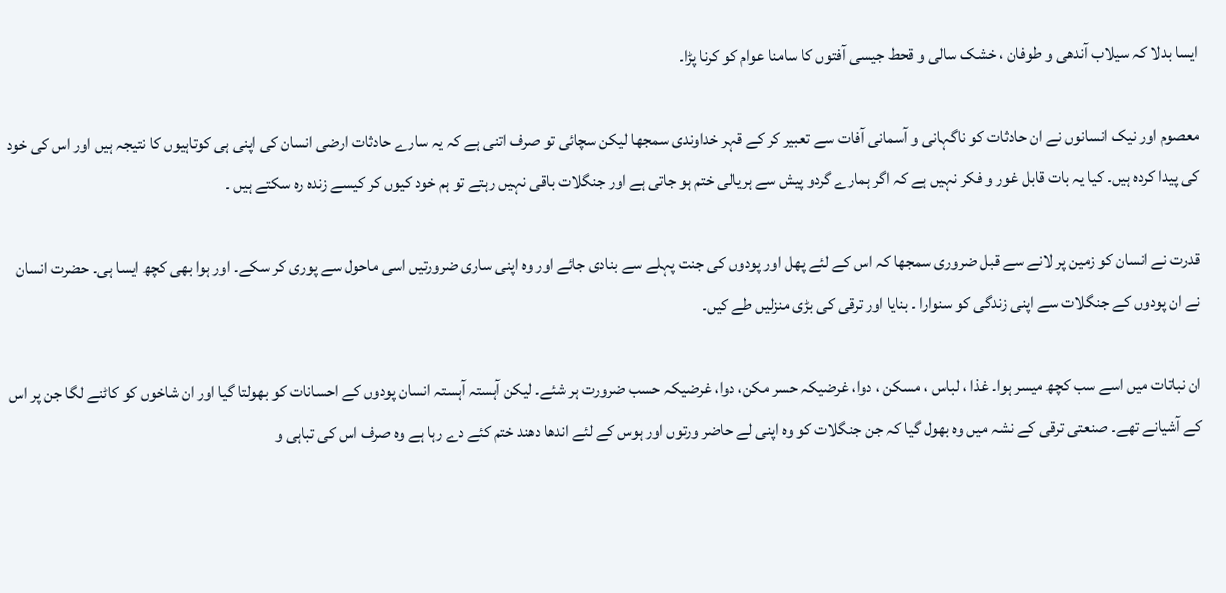ایسا بدلا کہ سیلاب آندهی و طوفان ، خشک سالی و قحط جیسی آفتوں کا سامنا عوام کو کرنا پڑا۔

معصوم اور نیک انسانوں نے ان حادثات کو ناگہانی و آسمانی آفات سے تعبیر کر کے قہر خداوندی سمجھا لیکن سچائی تو صرف اتنی ہے کہ یہ سارے حادثات ارضی انسان کی اپنی ہی کوتاہیوں کا نتیجہ ہیں اور اس کی خود کی پیدا کردہ ہیں۔ کیا یہ بات قابل غور و فکر نہیں ہے کہ اگر ہمارے گردو پیش سے ہریالی ختم ہو جاتی ہے اور جنگلات باقی نہیں رہتے تو ہم خود کیوں کر کیسے زندہ رہ سکتے ہیں ۔

قدرت نے انسان کو زمین پر لانے سے قبل ضروری سمجھا کہ اس کے لئے پھل اور پودوں کی جنت پہلے سے بنادی جائے اور وہ اپنی ساری ضرورتیں اسی ماحول سے پوری کر سکے۔ اور ہوا بھی کچھ ایسا ہی۔ حضرت انسان نے ان پودوں کے جنگلات سے اپنی زندگی کو سنوارا ۔ بنایا اور ترقی کی بڑی منزلیں طے کیں۔

ان نباتات میں اسے سب کچھ میسر ہوا۔ غذا ، لباس ، مسکن ، دوا، غرضیکہ حسر مکن، دوا، غرضیکہ حسب ضرورت ہر شئے۔ لیکن آہستہ آہستہ انسان پودوں کے احسانات کو بھولتا گیا اور ان شاخوں کو کاٹنے لگا جن پر اس کے آشیانے تھے۔ صنعتی ترقی کے نشہ میں وہ بھول گیا کہ جن جنگلات کو وہ اپنی لے حاضر ورتوں اور ہوس کے لئے اندھا دھند ختم کئے دے رہا ہے وہ صرف اس کی تباہی و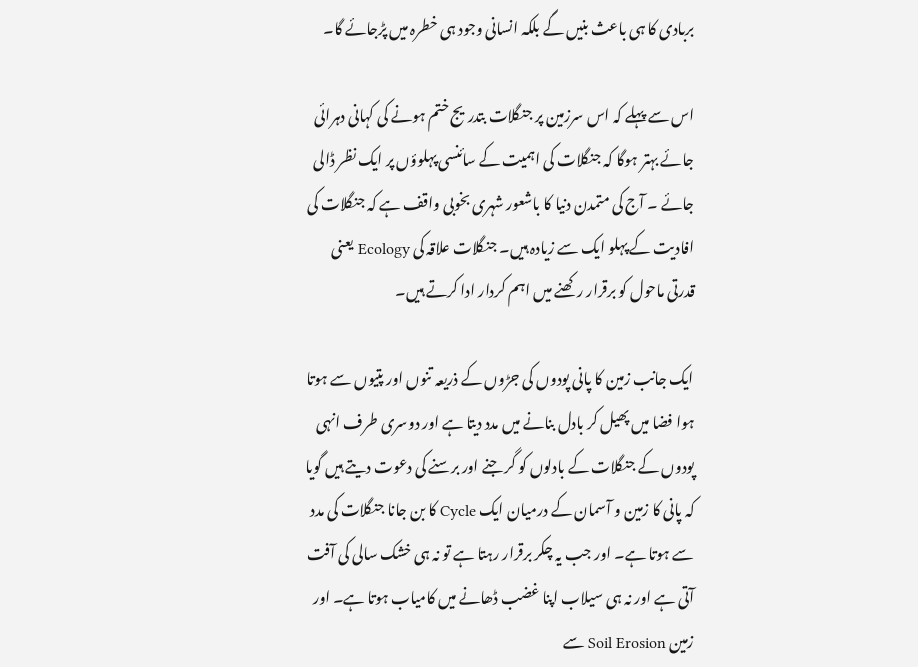بربادی کا ہی باعث بنیں گے بلکہ انسانی وجود ہی خطرہ میں پڑجائے گا۔

اس سے پہلے کہ اس سرزمین پر جنگلات بتدریج ختم ہونے کی کہانی دہرائی جائے بہتر ہوگا کہ جنگلات کی اہمیت کے سائنسی پہلوؤں پر ایک نظر ڈالی جائے ۔ آج کی متمدن دنیا کا باشعور شہری بخوبی واقف ہے کہ جنگلات کی افادیت کے پہلو ایک سے زیادہ ہیں۔ جنگلات علاقہ کی Ecology یعنی قدرتی ماحول کو برقرار رکھنے میں اہم کردار ادا کرتے ہیں۔

ایک جانب زمین کا پانی پودوں کی جڑوں کے ذریعہ تنوں اور پتیوں سے ہوتا ہوا فضا میں پھیل کر بادل بنانے میں مدد دیتا ہے اور دوسری طرف انہی پودوں کے جنگلات کے بادلوں کو گر جنے اور برسنے کی دعوت دیتے ہیں گویا کہ پانی کا زمین و آسمان کے درمیان ایک Cycle کا بن جانا جنگلات کی مدد سے ہوتا ہے۔ اور جب یہ چکر برقرار رہتا ہے تو نہ ہی خشک سالی کی آفت آتی ہے اور نہ ہی سیلاب اپنا غضب ڈھانے میں کامیاب ہوتا ہے۔ اور زمین Soil Erosion سے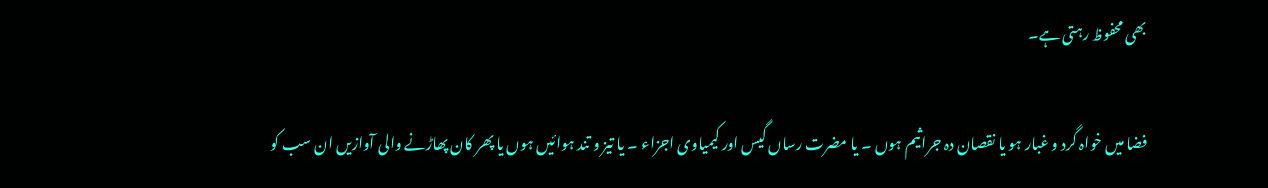بھی محفوظ رہتی ہے۔

فضا میں خواہ گرد و غبار ہو یا نقصان دہ جراثیم ہوں ۔ یا مضرت رساں گیس اور کیمیاوی اجزاء ۔ یا تیز و تند ہوائیں ہوں یا پھر کان پھاڑنے والی آوازیں ان سب کو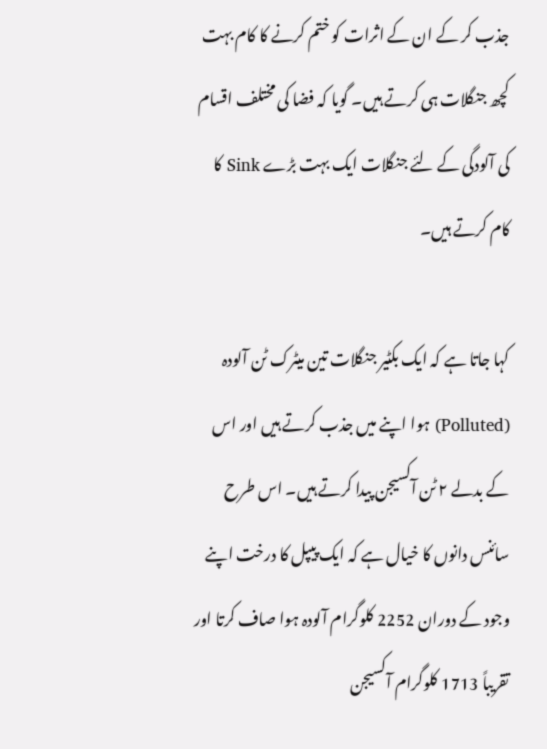جذب کر کے ان کے اثرات کو ختم کرنے کا کام بہت کچھ جنگلات ہی کرتے ہیں۔ گویا کہ فضا کی مختلف اقسام کی آلودگی کے لئے جنگلات ایک بہت بڑے Sink کا کام کرتے ہیں۔

کہا جاتا ہے کہ ایک بکٹیر جنگلات تین میٹرک ٹن آلودہ (Polluted) ہوا اپنے میں جذب کرتے ہیں اور اس کے بدلے ۲ ٹن آکسیجن پیدا کرتے ہیں۔ اس طرح سائنس دانوں کا خیال ہے کہ ایک پیپل کا درخت اپنے وجود کے دوران 2252 کلوگرام آلودہ ہوا صاف کرتا اور تقریباً 1713 کلوگرام آکسیجن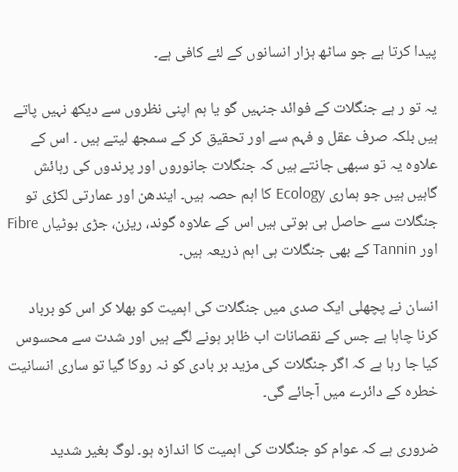پیدا کرتا ہے جو ساٹھ ہزار انسانوں کے لئے کافی ہے۔

یہ تو ر ہے جنگلات کے فوائد جنہیں گو یا ہم اپنی نظروں سے دیکھ نہیں پاتے ہیں بلکہ صرف عقل و فہم سے اور تحقیق کر کے سمجھ لیتے ہیں ۔ اس کے علاوہ یہ تو سبھی جانتے ہیں کہ جنگلات جانوروں اور پرندوں کی رہائش گاہیں ہیں جو ہماری Ecology کا اہم حصہ ہیں۔ ایندھن اور عمارتی لکڑی تو جنگلات سے حاصل ہی ہوتی ہیں اس کے علاوہ گوند، ریزن، جڑی بوٹیاں Fibre اور Tannin کے بھی جنگلات ہی اہم ذریعہ ہیں۔

انسان نے پچھلی ایک صدی میں جنگلات کی اہمیت کو بھلا کر اس کو برباد کرنا چاہا ہے جس کے نقصانات اب ظاہر ہونے لگے ہیں اور شدت سے محسوس کیا جا رہا ہے کہ اگر جنگلات کی مزید بر بادی کو نہ روکا گیا تو ساری انسانیت خطرہ کے دائرے میں آجائے گی۔

ضروری ہے کہ عوام کو جنگلات کی اہمیت کا اندازہ ہو۔ لوگ بغیر شدید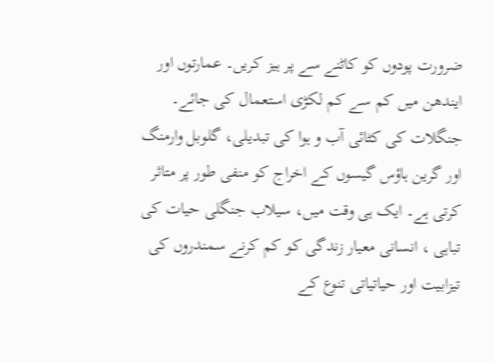ضرورت پودوں کو کاٹنے سے پر ہیز کریں۔ عمارتوں اور ایندھن میں کم سے کم لکڑی استعمال کی جائے۔ جنگلات کی کٹائی آب و ہوا کی تبدیلی، گلوبل وارمنگ اور گرین ہاؤس گیسوں کے اخراج کو منفی طور پر متاثر کرتی ہے۔ ایک ہی وقت میں، سیلاب جنگلی حیات کی تباہی ، انسانی معیار زندگی کو کم کرنے سمندروں کی تیزابیت اور حیاتیاتی تنوع کے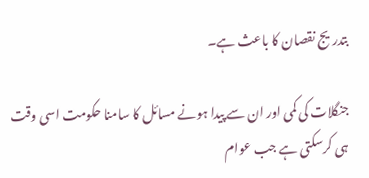بتدریج نقصان کا باعث ہے۔

جنگلات کی کمی اور ان سے پیدا ہونے مسائل کا سامنا حکومت اسی وقت ہی کرسکتی ہے جب عوام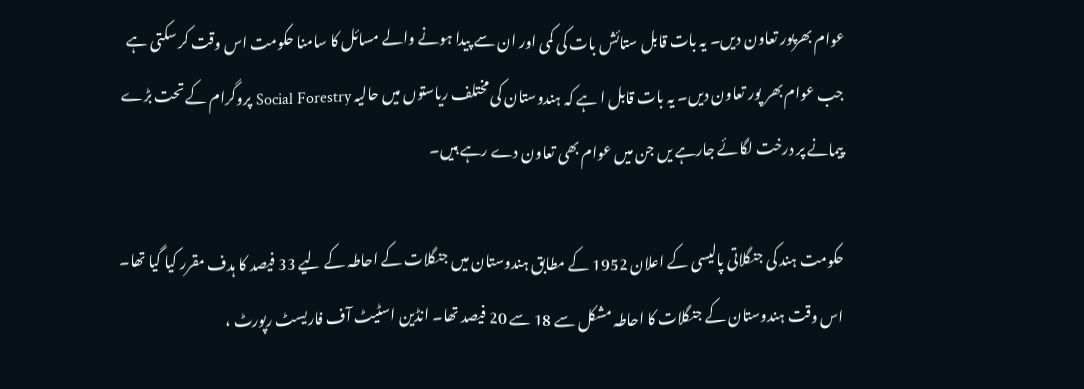عوام بھرپور تعاون دیں۔ یہ بات قابل ستائش بات کی کمی اور ان سے پیدا ہونے والے مسائل کا سامنا حکومت اس وقت کر سکتی ہے جب عوام بھر پور تعاون دیں۔ یہ بات قابل ا ہے کہ ہندوستان کی مختلف ریاستوں میں حالیہ Social Forestry پروگرام کے تحت بڑے پیمانے پر درخت لگائے جارہے یں جن میں عوام بھی تعاون دے رہے ہیں۔

حکومت ہند کی جنگلاتی پالیسی کے اعلان 1952 کے مطابق ہندوستان میں جنگلات کے احاطہ کے لیے 33 فیصد کا ہدف مقرر کیا گیا تھا۔ اس وقت ہندوستان کے جنگلات کا احاطہ مشکل سے 18 سے 20 فیصد تھا۔ انڈین اسٹیٹ آف فاریسٹ رپورٹ ،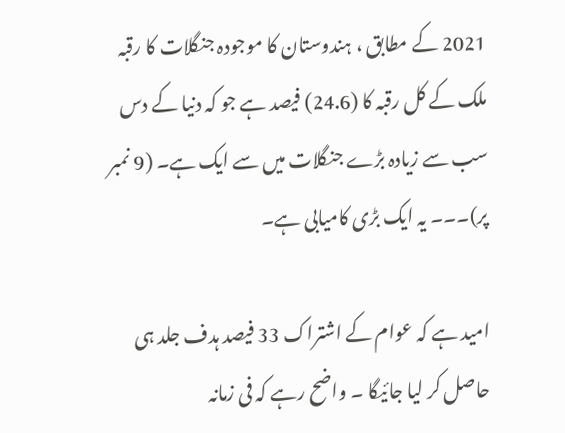2021 کے مطابق ، ہندوستان کا موجودہ جنگلات کا رقبہ ملک کے کل رقبہ کا (24.6) فیصد ہے جو کہ دنیا کے دس سب سے زیادہ بڑے جنگلات میں سے ایک ہے۔ (9 نمبر پر)۔۔۔ یہ ایک بڑی کامیابی ہے۔

امید ہے کہ عوام کے اشتراک 33 فیصد ہدف جلد ہی حاصل کر لیا جائیگا ۔ واضح رہے کہ فی زمانہ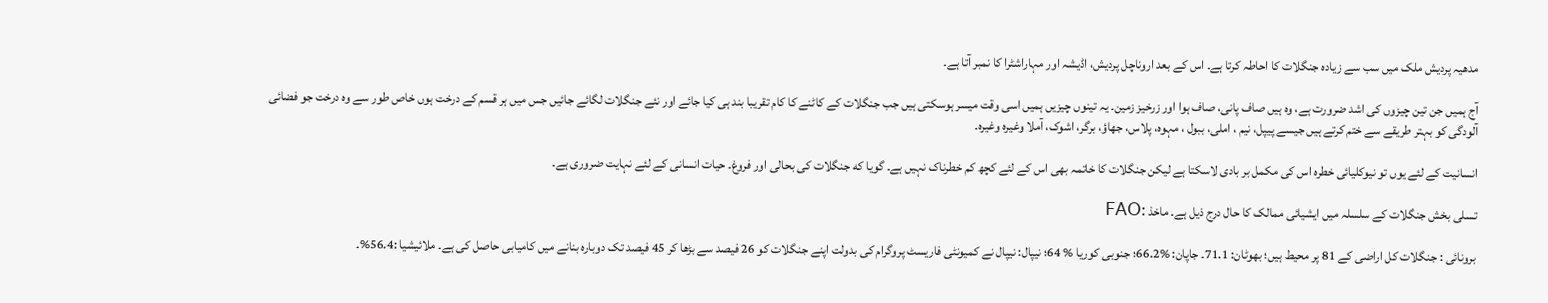مدھیہ پردیش ملک میں سب سے زیادہ جنگلات کا احاطہ کرتا ہے۔ اس کے بعد اروناچل پردیش، اڈیشہ اور مہاراشٹرا کا نمبر آتا ہے۔

آج ہمیں جن تین چیزوں کی اشد ضرورت ہے، وہ ہیں صاف پانی، صاف ہوا اور زرخیز زمین۔ یہ تینوں چیزیں ہمیں اسی وقت میسر ہوسکتی ہیں جب جنگلات کے کاٹنے کا کام تقریبا بند ہی کیا جائے اور نئے جنگلات لگائے جائیں جس میں ہر قسم کے درخت ہوں خاص طور سے وہ درخت جو فضائی آلودگی کو بہتر طریقے سے ختم کرتے ہیں جیسے پیپل، نیم ، املی، ببول ، مہوہ، پلاس، جھاؤ، برگر، اشوک، آملا وغیرہ وغیرہ۔

انسانیت کے لئے یوں تو نیوکلیائی خطرہ اس کی مکمل بر بادی لاسکتا ہے لیکن جنگلات کا خاتمہ بھی اس کے لئے کچھ کم خطرناک نہیں ہے۔ گویا که جنگلات کی بحالی اور فروغ۔ حیات انسانی کے لئے نہایت ضروری ہے۔

تسلی بخش جنگلات کے سلسلہ میں ایشیائی ممالک کا حال درج ذیل ہے۔ ماخذ :FAO

برونائی : جنگلات کل اراضی کے 81 پر محیط ہیں؛ بھوٹان: 71.1۔ جاپان: %66.2؛ جنوبی کوریا % 64؛ نیپال: نیپال نے کمیونٹی فاریسٹ پروگرام کی بدولت اپنے جنگلات کو 26 فیصد سے بڑھا کر 45 فیصد تک دوبارہ بنانے میں کامیابی حاصل کی ہے۔ ملائیشیا :56.4%۔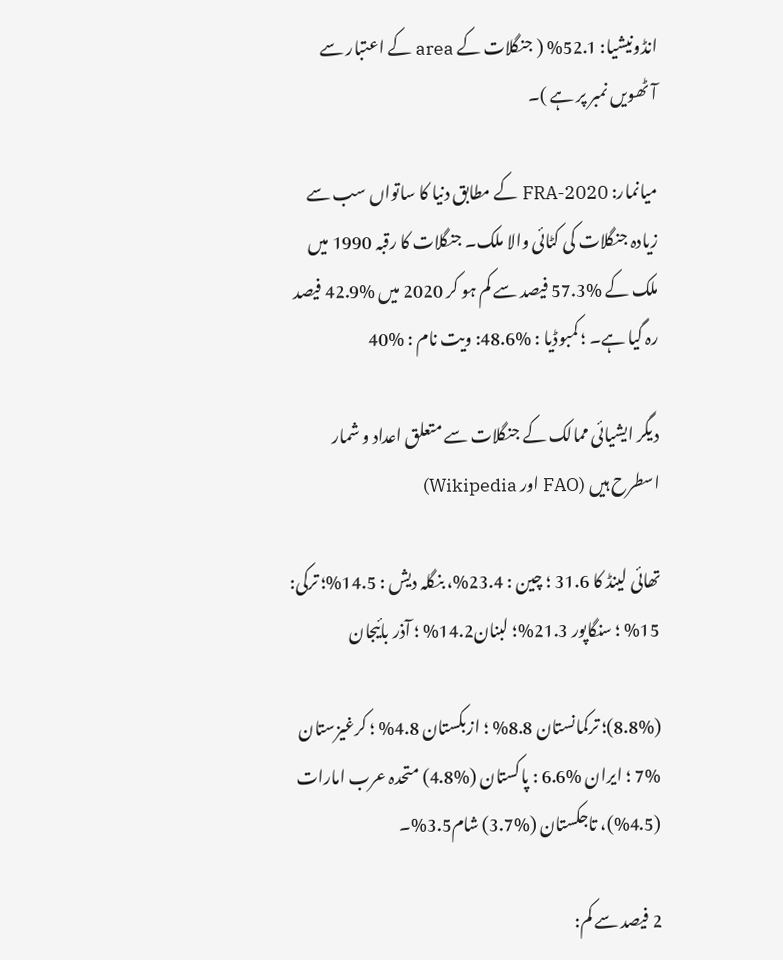انڈونیشیا: 52.1% ( جنگلات کے area کے اعتبار سے آٹھویں نمبر پر ہے )۔

میانمار: 2020-FRA کے مطابق دنیا کا ساتواں سب سے زیادہ جنگلات کی کٹائی والا ملک۔ جنگلات کا رقبہ 1990 میں ملک کے %57.3 فیصد سے کم ہو کر 2020 میں %42.9 فیصد رہ گیا ہے۔ ؛ کمبوڈیا : %48.6: ویت نام : %40

دیگر ایشیائی ممالک کے جنگلات سے متعلق اعداد و شمار اسطرح ہیں (FAO اور Wikipedia)

تھائی لینڈ کا 31.6 ؛ چین : 23.4%، بنگلہ دیش : 14.5%؛ ترکی: 15% ؛ سنگاپور 21.3%؛ لبنان14.2% ؛ آذر بائیجان

(8.8%)؛ ترکمانستان 8.8% ؛ ازبکستان 4.8% ؛ کرغیزستان %7 ؛ ایران %6.6 : پاکستان (%4.8) متحدہ عرب امارات (4.5%)، تاجکستان (%3.7) شام3.5%۔

2 فیصد سے کم: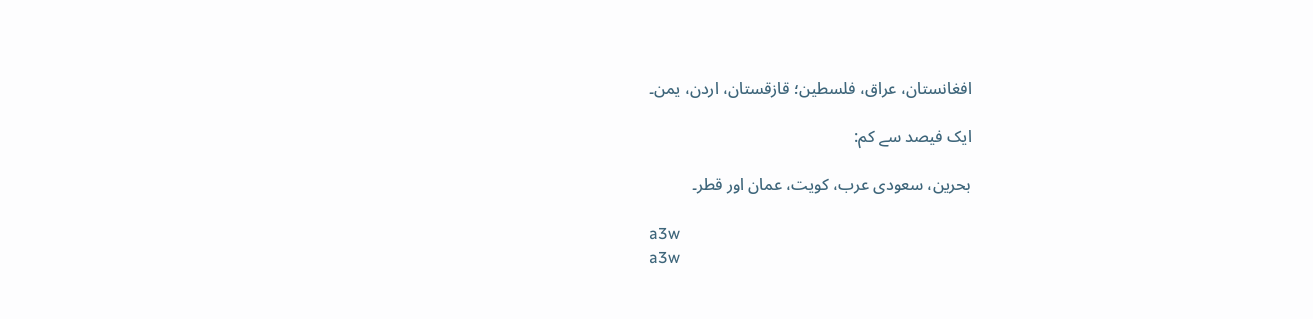افغانستان، عراق، فلسطین؛ قازقستان، اردن، یمن۔

ایک فیصد سے کم:

بحرین، سعودی عرب، کویت، عمان اور قطر۔

a3w
a3w